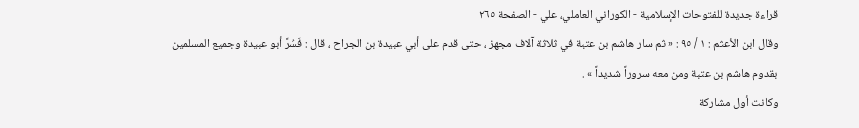قراءة جديدة للفتوحات الإسلامية - الكوراني العاملي، علي - الصفحة ٢٦٥
وقال ابن الأعثم : ١ / ٩٥ : « ثم سار هاشم بن عتبة في ثلاثة آلاف مجهز ، حتى قدم على أبي عبيدة بن الجراح ، قال : فَسُرَّ أبو عبيدة وجميع المسلمين بقدوم هاشم بن عتبة ومن معه سروراً شديداً » .
وكانت أول مشاركة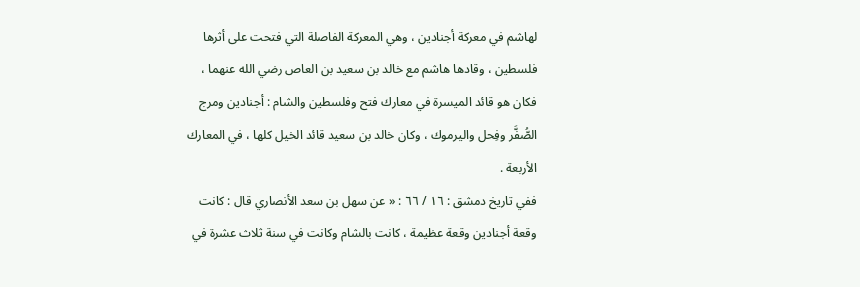لهاشم في معركة أجنادين ، وهي المعركة الفاصلة التي فتحت على أثرها فلسطين ، وقادها هاشم مع خالد بن سعيد بن العاص رضي الله عنهما ، فكان هو قائد الميسرة في معارك فتح وفلسطين والشام : أجنادين ومرج الصُّفَّر وفِحل واليرموك ، وكان خالد بن سعيد قائد الخيل كلها ، في المعارك الأربعة .
ففي تاريخ دمشق : ١٦ / ٦٦ : « عن سهل بن سعد الأنصاري قال : كانت وقعة أجنادين وقعة عظيمة ، كانت بالشام وكانت في سنة ثلاث عشرة في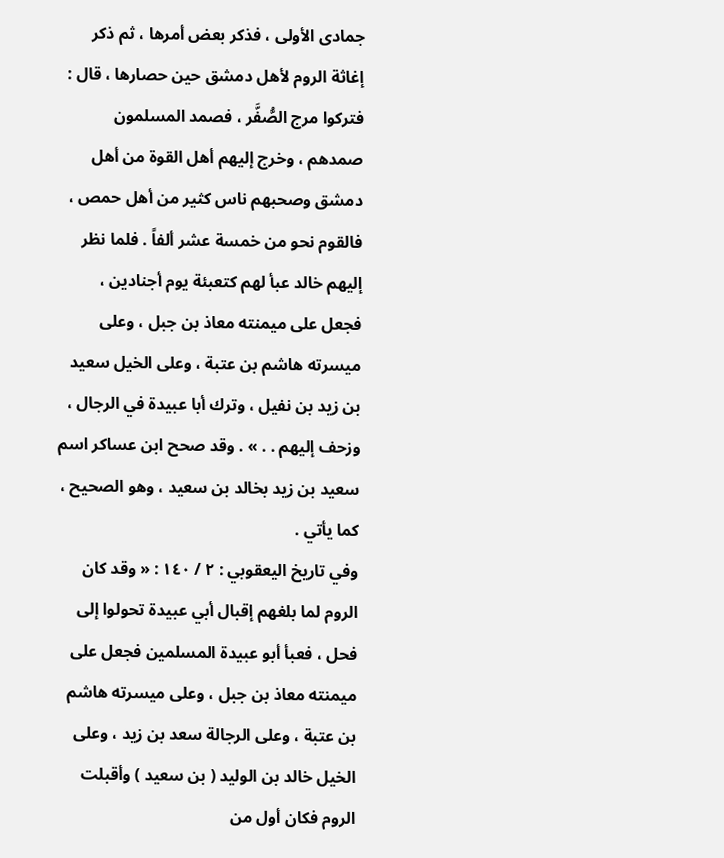جمادى الأولى ، فذكر بعض أمرها ، ثم ذكر إغاثة الروم لأهل دمشق حين حصارها ، قال : فتركوا مرج الصُّفَّر ، فصمد المسلمون صمدهم ، وخرج إليهم أهل القوة من أهل دمشق وصحبهم ناس كثير من أهل حمص ، فالقوم نحو من خمسة عشر ألفاً . فلما نظر إليهم خالد عبأ لهم كتعبئة يوم أجنادين ، فجعل على ميمنته معاذ بن جبل ، وعلى ميسرته هاشم بن عتبة ، وعلى الخيل سعيد بن زيد بن نفيل ، وترك أبا عبيدة في الرجال ، وزحف إليهم . . » . وقد صحح ابن عساكر اسم سعيد بن زيد بخالد بن سعيد ، وهو الصحيح ، كما يأتي .
وفي تاريخ اليعقوبي : ٢ / ١٤٠ : « وقد كان الروم لما بلغهم إقبال أبي عبيدة تحولوا إلى فحل ، فعبأ أبو عبيدة المسلمين فجعل على ميمنته معاذ بن جبل ، وعلى ميسرته هاشم بن عتبة ، وعلى الرجالة سعد بن زيد ، وعلى الخيل خالد بن الوليد ( بن سعيد ) وأقبلت الروم فكان أول من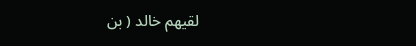لقيهم خالد ( بن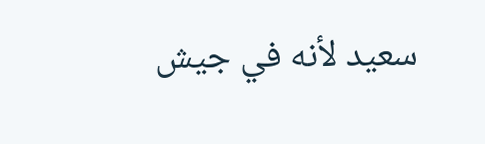سعيد لأنه في جيش